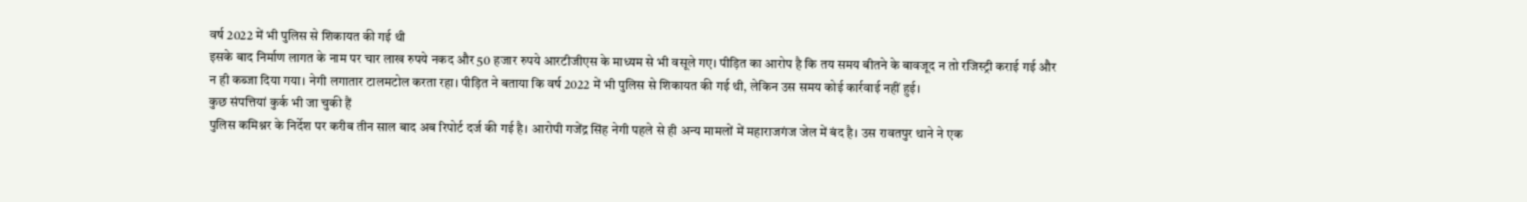वर्ष 2022 में भी पुलिस से शिकायत की गई थी
इसके बाद निर्माण लागत के नाम पर चार लाख रुपये नकद और 50 हजार रुपये आरटीजीएस के माध्यम से भी वसूले गए। पीड़ित का आरोप है कि तय समय बीतने के बावजूद न तो रजिस्ट्री कराई गई और न ही कब्जा दिया गया। नेगी लगातार टालमटोल करता रहा। पीड़ित ने बताया कि वर्ष 2022 में भी पुलिस से शिकायत की गई थी, लेकिन उस समय कोई कार्रवाई नहीं हुई।
कुछ संपत्तियां कुर्क भी जा चुकी हैं
पुलिस कमिश्नर के निर्देश पर करीब तीन साल बाद अब रिपोर्ट दर्ज की गई है। आरोपी गजेंद्र सिंह नेगी पहले से ही अन्य मामलों में महाराजगंज जेल में बंद है। उस रावतपुर थाने ने एक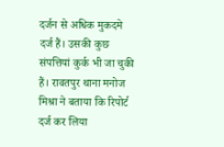दर्जन से अधिक मुकदमे दर्ज हैं। उसकी कुछ संपत्तियां कुर्क भी जा चुकी हैं। रावतपुर थाना मनोज मिश्रा ने बताया कि रिपोर्ट दर्ज कर लिया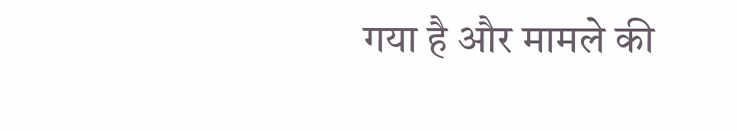गया है और मामले की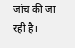जांच की जा रही है।